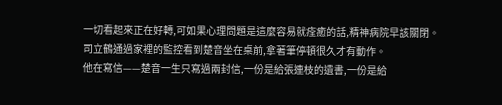一切看起來正在好轉,可如果心理問題是這麼容易就痊癒的話,精神病院早該關閉。
司立鶴通過家裡的監控看到楚音坐在桌前,拿著筆停頓很久才有動作。
他在寫信——楚音一生只寫過兩封信,一份是給張連枝的遺書,一份是給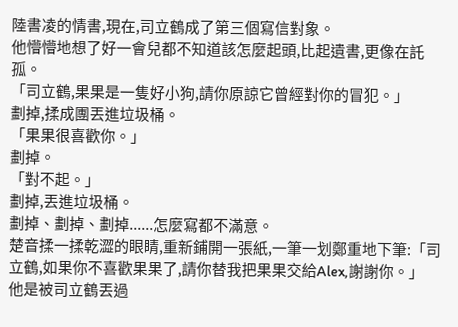陸書凌的情書,現在,司立鶴成了第三個寫信對象。
他懵懵地想了好一會兒都不知道該怎麼起頭,比起遺書,更像在託孤。
「司立鶴,果果是一隻好小狗,請你原諒它曾經對你的冒犯。」
劃掉,揉成團丟進垃圾桶。
「果果很喜歡你。」
劃掉。
「對不起。」
劃掉,丟進垃圾桶。
劃掉、劃掉、劃掉......怎麼寫都不滿意。
楚音揉一揉乾澀的眼睛,重新鋪開一張紙,一筆一划鄭重地下筆:「司立鶴,如果你不喜歡果果了,請你替我把果果交給Alex,謝謝你。」
他是被司立鶴丟過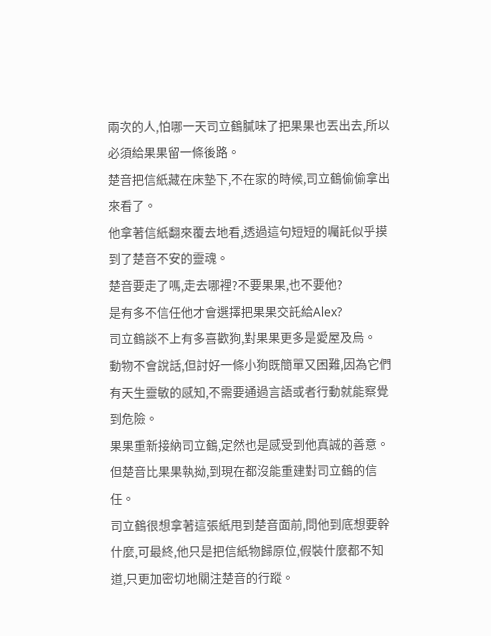兩次的人,怕哪一天司立鶴膩味了把果果也丟出去,所以必須給果果留一條後路。
楚音把信紙藏在床墊下,不在家的時候,司立鶴偷偷拿出來看了。
他拿著信紙翻來覆去地看,透過這句短短的囑託似乎摸到了楚音不安的靈魂。
楚音要走了嗎,走去哪裡?不要果果,也不要他?
是有多不信任他才會選擇把果果交託給Alex?
司立鶴談不上有多喜歡狗,對果果更多是愛屋及烏。
動物不會說話,但討好一條小狗既簡單又困難,因為它們有天生靈敏的感知,不需要通過言語或者行動就能察覺到危險。
果果重新接納司立鶴,定然也是感受到他真誠的善意。
但楚音比果果執拗,到現在都沒能重建對司立鶴的信任。
司立鶴很想拿著這張紙甩到楚音面前,問他到底想要幹什麼,可最終,他只是把信紙物歸原位,假裝什麼都不知道,只更加密切地關注楚音的行蹤。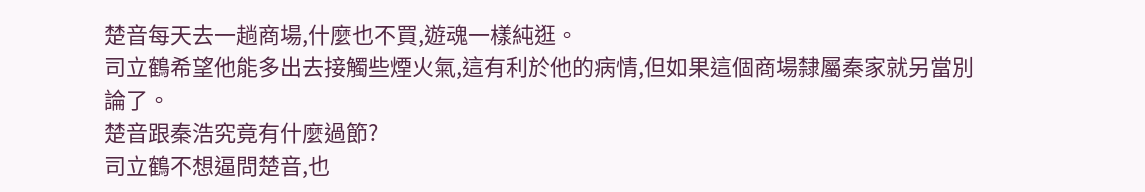楚音每天去一趟商場,什麼也不買,遊魂一樣純逛。
司立鶴希望他能多出去接觸些煙火氣,這有利於他的病情,但如果這個商場隸屬秦家就另當別論了。
楚音跟秦浩究竟有什麼過節?
司立鶴不想逼問楚音,也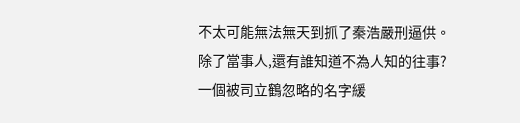不太可能無法無天到抓了秦浩嚴刑逼供。
除了當事人,還有誰知道不為人知的往事?
一個被司立鶴忽略的名字緩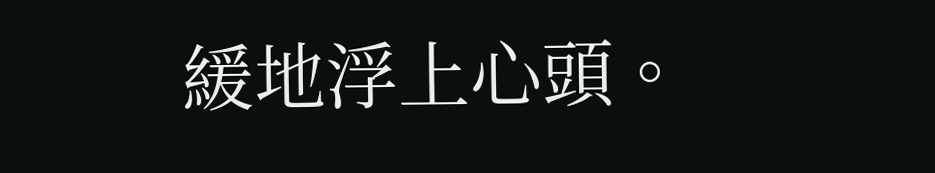緩地浮上心頭。